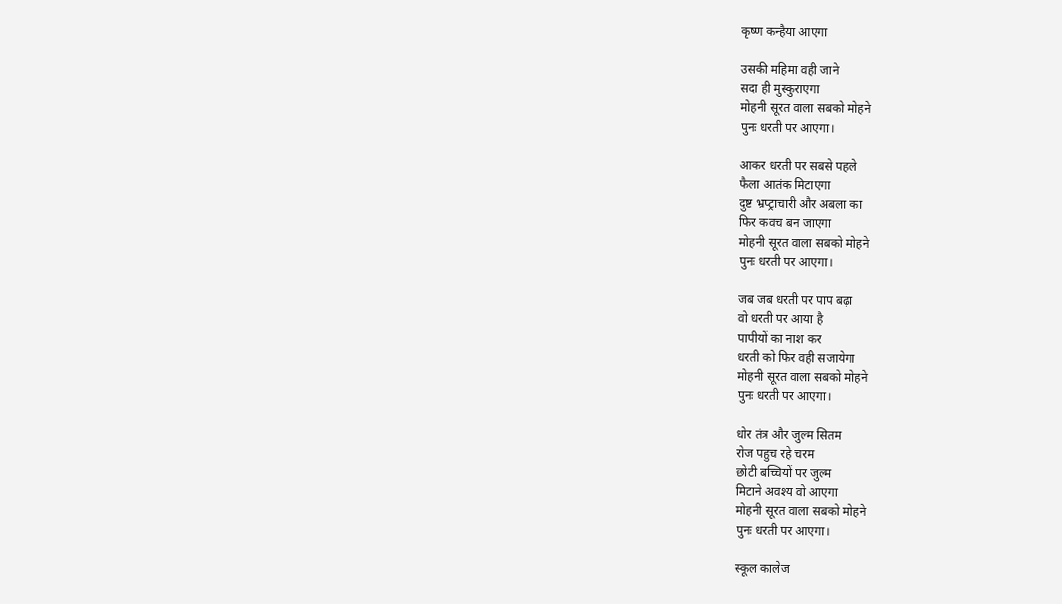कृष्ण कन्हैया आएगा

उसकी महिमा वही जाने
सदा ही मुस्कुराएगा
मोहनी सूरत वाला सबको मोहने
पुनः धरती पर आएगा।

आकर धरती पर सबसे पहले
फैला आतंक मिटाएगा
दुष्ट भ्रप्ट्राचारी और अबला का
फिर कवच बन जाएगा
मोहनी सूरत वाला सबको मोहने
पुनः धरती पर आएगा।

जब जब धरती पर पाप बढ़ा
वो धरती पर आया है
पापीयों का नाश कर
धरती को फिर वही सजायेगा
मोहनी सूरत वाला सबको मोहने
पुनः धरती पर आएगा।

धोर तंत्र और जुल्म सितम
रोज पहुच रहे चरम
छोटी बच्चियों पर जुल्म
मिटाने अवश्य वो आएगा
मोहनी सूरत वाला सबको मोहने
पुनः धरती पर आएगा।

स्कूल कालेज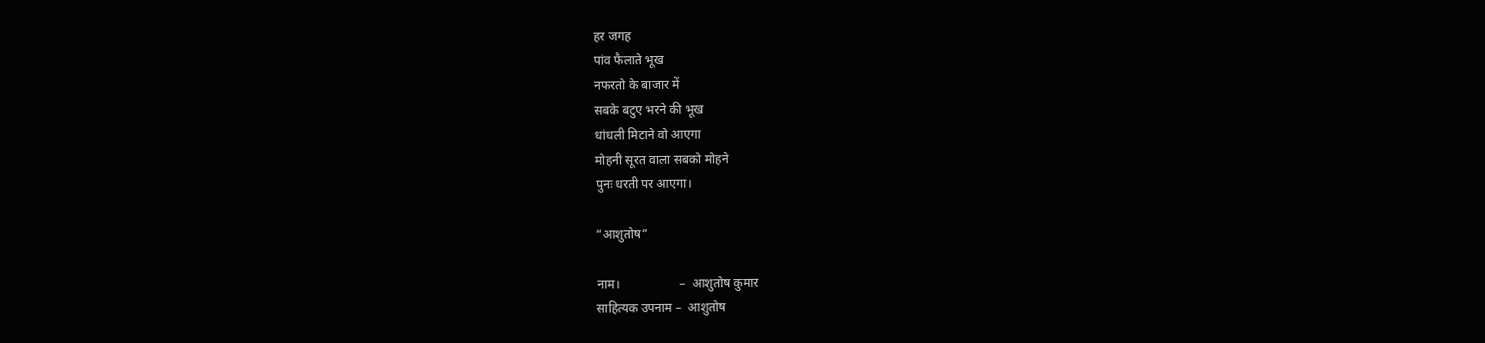हर जगह
पांव फैलाते भूख
नफरतो के बाजार में
सबके बटुए भरने की भूख
धांधली मिटाने वो आएगा
मोहनी सूरत वाला सबको मोहने
पुनः धरती पर आएगा।

“आशुतोष”

नाम।                   –  आशुतोष कुमार
साहित्यक उपनाम –  आशुतोष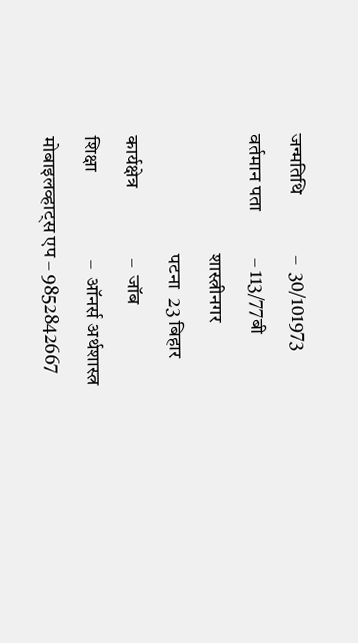जन्मतिथि             –  30/101973
वर्तमान पता          – 113/77बी
                              शास्त्रीनगर
                              पटना  23 बिहार
कार्यक्षेत्र               –  जॉब
शिक्षा                   –  ऑनर्स अर्थशास्त्र
मोबाइलव्हाट्स एप – 9852842667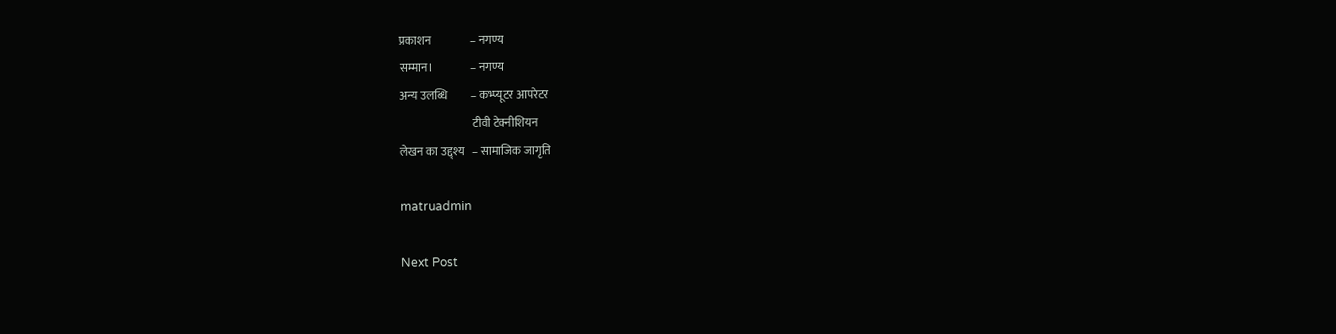प्रकाशन                 – नगण्य
सम्मान।                – नगण्य
अन्य उलब्धि          – कभ्प्यूटर आपरेटर
                                टीवी टेक्नीशियन
लेखन का उद्द्श्य   – सामाजिक जागृति

matruadmin

Next Post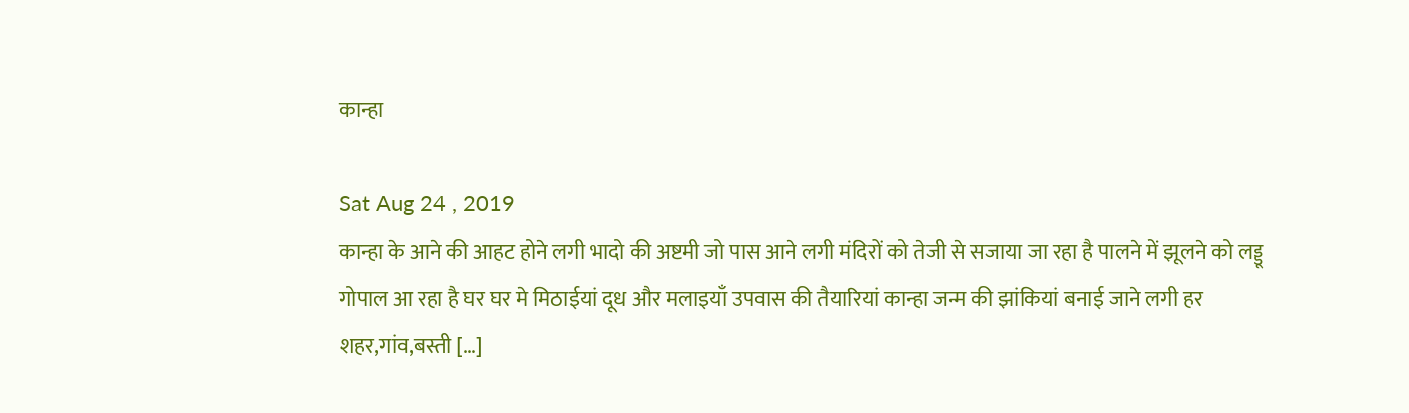कान्हा

Sat Aug 24 , 2019
कान्हा के आने की आहट होने लगी भादो की अष्टमी जो पास आने लगी मंदिरों को तेजी से सजाया जा रहा है पालने में झूलने को लड्डू गोपाल आ रहा है घर घर मे मिठाईयां दूध और मलाइयाँ उपवास की तैयारियां कान्हा जन्म की झांकियां बनाई जाने लगी हर शहर,गांव,बस्ती […]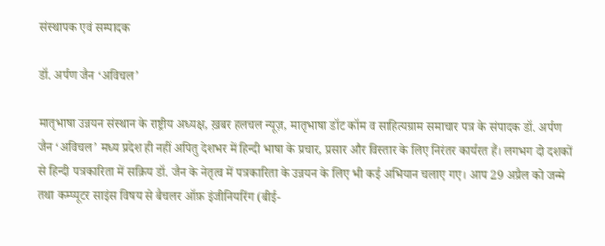संस्थापक एवं सम्पादक

डॉ. अर्पण जैन ‘अविचल’

मातृभाषा उन्नयन संस्थान के राष्ट्रीय अध्यक्ष, ख़बर हलचल न्यूज़, मातृभाषा डॉट कॉम व साहित्यग्राम समाचार पत्र के संपादक डॉ. अर्पण जैन ‘अविचल’ मध्य प्रदेश ही नहीं अपितु देशभर में हिन्दी भाषा के प्रचार, प्रसार और विस्तार के लिए निरंतर कार्यरत हैं। लगभग दो दशकों से हिन्दी पत्रकारिता में सक्रिय डॉ. जैन के नेतृत्व में पत्रकारिता के उन्नयन के लिए भी कई अभियान चलाए गए। आप 29 अप्रैल को जन्मे तथा कम्प्यूटर साइंस विषय से बैचलर ऑफ़ इंजीनियरिंग (बीई-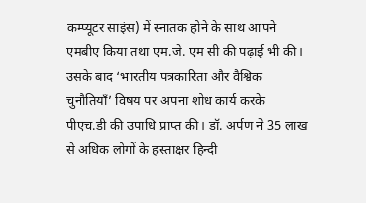कम्प्यूटर साइंस) में स्नातक होने के साथ आपने एमबीए किया तथा एम.जे. एम सी की पढ़ाई भी की। उसके बाद ‘भारतीय पत्रकारिता और वैश्विक चुनौतियाँ’ विषय पर अपना शोध कार्य करके पीएच.डी की उपाधि प्राप्त की। डॉ. अर्पण ने 35 लाख से अधिक लोगों के हस्ताक्षर हिन्दी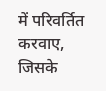में परिवर्तित करवाए, जिसके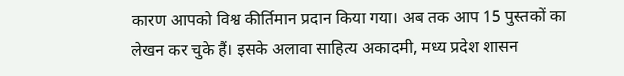कारण आपको विश्व कीर्तिमान प्रदान किया गया। अब तक आप 15 पुस्तकों का लेखन कर चुके हैं। इसके अलावा साहित्य अकादमी, मध्य प्रदेश शासन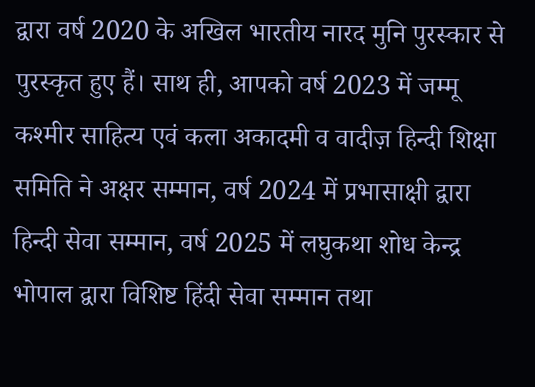द्वारा वर्ष 2020 के अखिल भारतीय नारद मुनि पुरस्कार से पुरस्कृत हुए हैं। साथ ही, आपको वर्ष 2023 में जम्मू कश्मीर साहित्य एवं कला अकादमी व वादीज़ हिन्दी शिक्षा समिति ने अक्षर सम्मान, वर्ष 2024 में प्रभासाक्षी द्वारा हिन्दी सेवा सम्मान, वर्ष 2025 में लघुकथा शोध केन्द्र भोपाल द्वारा विशिष्ट हिंदी सेवा सम्मान तथा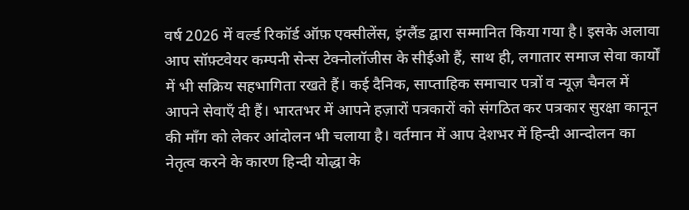वर्ष 2026 में वर्ल्ड रिकॉर्ड ऑफ़ एक्सीलेंस, इंग्लैंड द्वारा सम्मानित किया गया है। इसके अलावा आप सॉफ़्टवेयर कम्पनी सेन्स टेक्नोलॉजीस के सीईओ हैं, साथ ही, लगातार समाज सेवा कार्यों में भी सक्रिय सहभागिता रखते हैं। कई दैनिक, साप्ताहिक समाचार पत्रों व न्यूज़ चैनल में आपने सेवाएँ दी हैं। भारतभर में आपने हज़ारों पत्रकारों को संगठित कर पत्रकार सुरक्षा कानून की माँग को लेकर आंदोलन भी चलाया है। वर्तमान में आप देशभर में हिन्दी आन्दोलन का नेतृत्व करने के कारण हिन्दी योद्धा के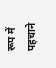रूप में पहचाने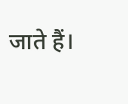जाते हैं।